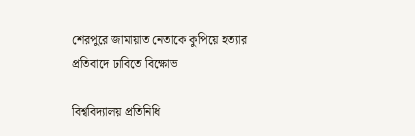শেরপুরে জামায়াত নেতাকে কুপিয়ে হত্যার প্রতিবাদে ঢাবিতে বিক্ষোভ

বিশ্ববিদ্যালয় প্রতিনিধি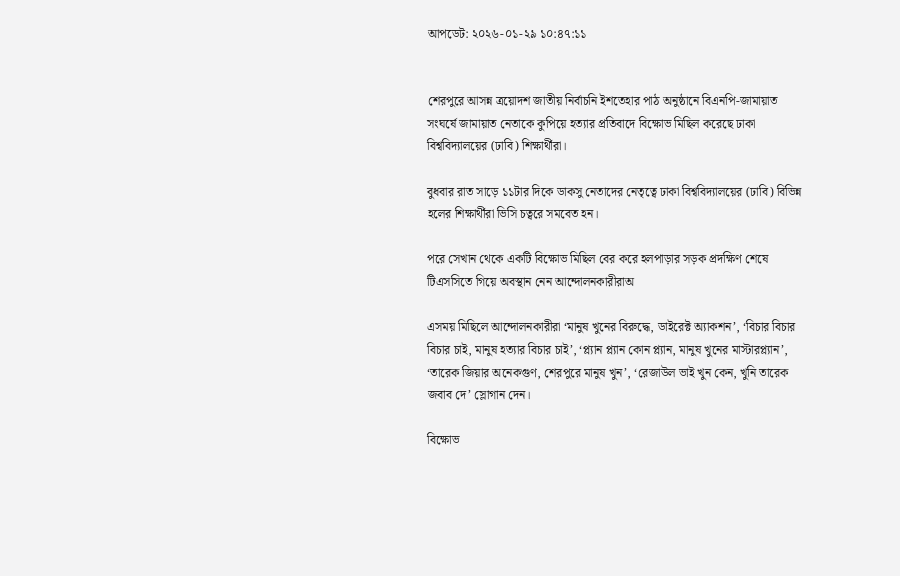আপডেট: ২০২৬-০১-২৯ ১০:৪৭:১১


শেরপুরে আসন্ন ত্রয়োদশ জাতীয় নির্বাচনি ইশতেহার পাঠ অনুষ্ঠানে বিএনপি-জামায়াত সংঘর্ষে জামায়াত নেতাকে কুপিয়ে হত্যার প্রতিবাদে বিক্ষোভ মিছিল করেছে ঢাকা বিশ্ববিদ্যালয়ের (ঢাবি) শিক্ষার্থীরা।

বুধবার রাত সাড়ে ১১টার দিকে ডাকসু নেতাদের নেতৃত্বে ঢাকা বিশ্ববিদ্যালয়ের (ঢাবি) বিভিন্ন হলের শিক্ষার্থীরা ভিসি চত্বরে সমবেত হন।

পরে সেখান থেকে একটি বিক্ষোভ মিছিল বের করে হলপাড়ার সড়ক প্রদক্ষিণ শেষে টিএসসিতে গিয়ে অবস্থান নেন আন্দোলনকারীরাঅ

এসময় মিছিলে আন্দোলনকারীরা ‘মানুষ খুনের বিরুদ্ধে, ডাইরেক্ট অ্যাকশন’, ‘বিচার বিচার বিচার চাই, মানুষ হত্যার বিচার চাই’, ‘প্ল্যান প্ল্যান কোন প্ল্যান, মানুষ খুনের মাস্টারপ্ল্যান’, ‘তারেক জিয়ার অনেকগুণ, শেরপুরে মানুষ খুন’, ‘রেজাউল ভাই খুন কেন, খুনি তারেক জবাব দে’ স্লোগান দেন।

বিক্ষোভ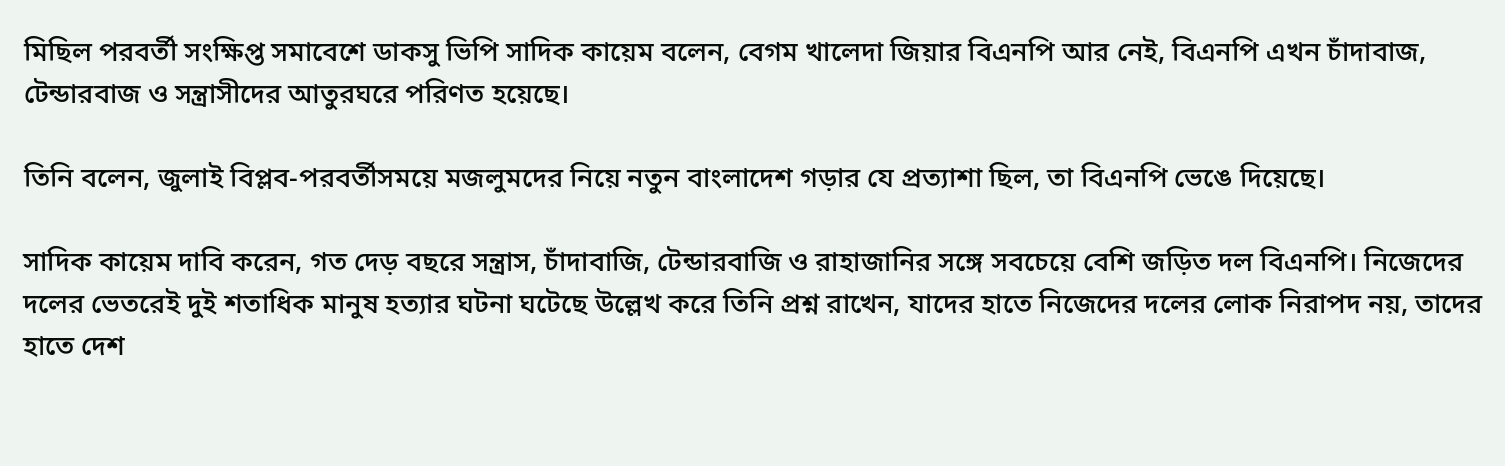মিছিল পরবর্তী সংক্ষিপ্ত সমাবেশে ডাকসু ভিপি সাদিক কায়েম বলেন, বেগম খালেদা জিয়ার বিএনপি আর নেই, বিএনপি এখন চাঁদাবাজ, টেন্ডারবাজ ও সন্ত্রাসীদের আতুরঘরে পরিণত হয়েছে।

তিনি বলেন, জুলাই বিপ্লব-পরবর্তীসময়ে মজলুমদের নিয়ে নতুন বাংলাদেশ গড়ার যে প্রত্যাশা ছিল, তা বিএনপি ভেঙে দিয়েছে।

সাদিক কায়েম দাবি করেন, গত দেড় বছরে সন্ত্রাস, চাঁদাবাজি, টেন্ডারবাজি ও রাহাজানির সঙ্গে সবচেয়ে বেশি জড়িত দল বিএনপি। নিজেদের দলের ভেতরেই দুই শতাধিক মানুষ হত্যার ঘটনা ঘটেছে উল্লেখ করে তিনি প্রশ্ন রাখেন, যাদের হাতে নিজেদের দলের লোক নিরাপদ নয়, তাদের হাতে দেশ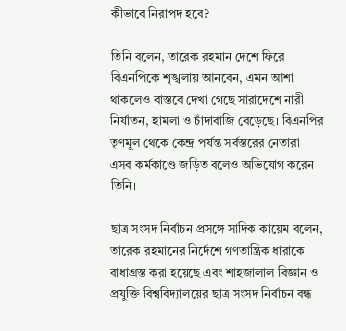কীভাবে নিরাপদ হবে?

তিনি বলেন, তারেক রহমান দেশে ফিরে বিএনপিকে শৃঙ্খলায় আনবেন, এমন আশা থাকলেও বাস্তবে দেখা গেছে সারাদেশে নারী নির্যাতন, হামলা ও চাঁদাবাজি বেড়েছে। বিএনপির তৃণমূল থেকে কেন্দ্র পর্যন্ত সর্বস্তরের নেতারা এসব কর্মকাণ্ডে জড়িত বলেও অভিযোগ করেন তিনি।

ছাত্র সংসদ নির্বাচন প্রসঙ্গে সাদিক কায়েম বলেন, তারেক রহমানের নির্দেশে গণতান্ত্রিক ধারাকে বাধাগ্রস্ত করা হয়েছে এবং শাহজালাল বিজ্ঞান ও প্রযুক্তি বিশ্ববিদ্যালয়ের ছাত্র সংসদ নির্বাচন বন্ধ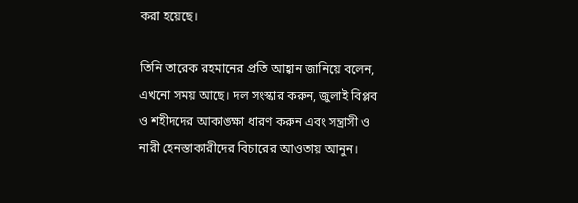করা হয়েছে।

তিনি তারেক রহমানের প্রতি আহ্বান জানিয়ে বলেন, এখনো সময় আছে। দল সংস্কার করুন, জুলাই বিপ্লব ও শহীদদের আকাঙ্ক্ষা ধারণ করুন এবং সন্ত্রাসী ও নারী হেনস্তাকারীদের বিচারের আওতায় আনুন।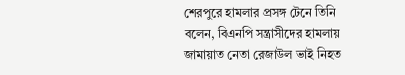শেরপুরে হামলার প্রসঙ্গ টেনে তিনি বলেন, বিএনপি সন্ত্রাসীদের হামলায় জামায়াত নেতা রেজাউল ভাই নিহত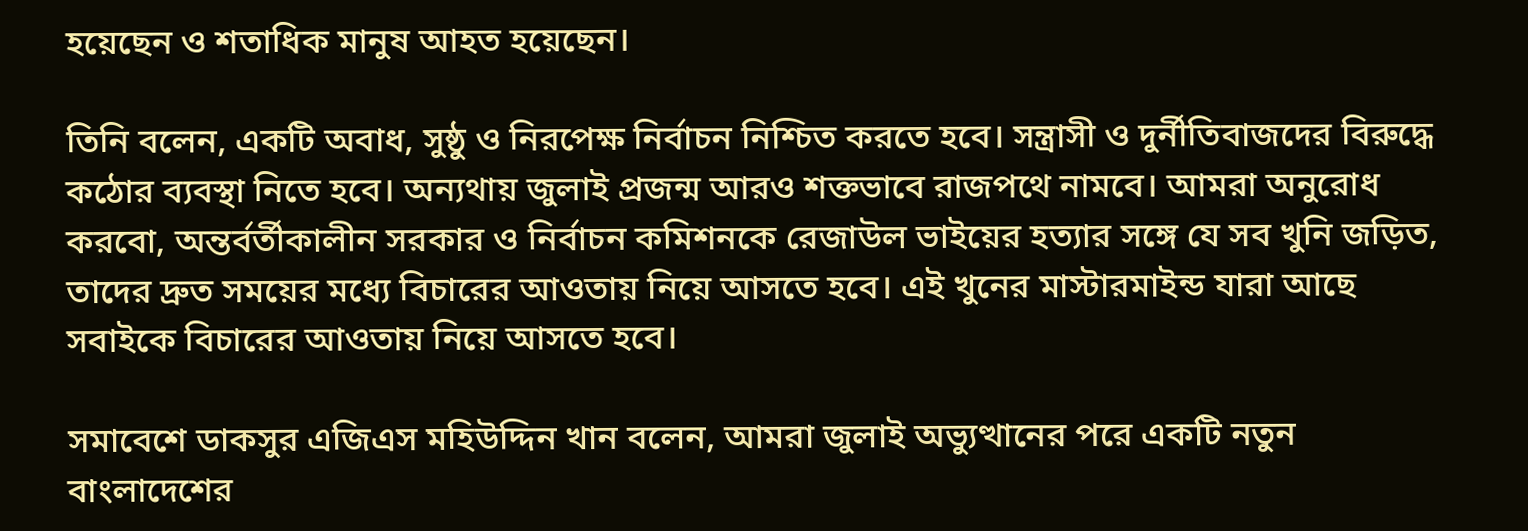হয়েছেন ও শতাধিক মানুষ আহত হয়েছেন।

তিনি বলেন, একটি অবাধ, সুষ্ঠু ও নিরপেক্ষ নির্বাচন নিশ্চিত করতে হবে। সন্ত্রাসী ও দুর্নীতিবাজদের বিরুদ্ধে কঠোর ব্যবস্থা নিতে হবে। অন্যথায় জুলাই প্রজন্ম আরও শক্তভাবে রাজপথে নামবে। আমরা অনুরোধ করবো, অন্তর্বর্তীকালীন সরকার ও নির্বাচন কমিশনকে রেজাউল ভাইয়ের হত্যার সঙ্গে যে সব খুনি জড়িত, তাদের দ্রুত সময়ের মধ্যে বিচারের আওতায় নিয়ে আসতে হবে। এই খুনের মাস্টারমাইন্ড যারা আছে সবাইকে বিচারের আওতায় নিয়ে আসতে হবে।

সমাবেশে ডাকসুর এজিএস মহিউদ্দিন খান বলেন, আমরা জুলাই অভ্যুত্থানের পরে একটি নতুন বাংলাদেশের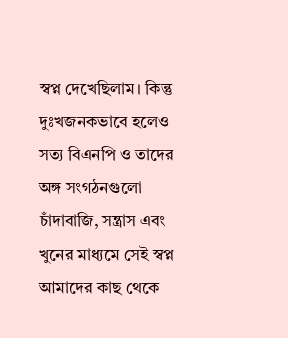স্বপ্ন দেখেছিলাম। কিন্তু দুঃখজনকভাবে হলেও সত্য বিএনপি ও তাদের অঙ্গ সংগঠনগুলো চাঁদাবাজি, সন্ত্রাস এবং খুনের মাধ্যমে সেই স্বপ্ন আমাদের কাছ থেকে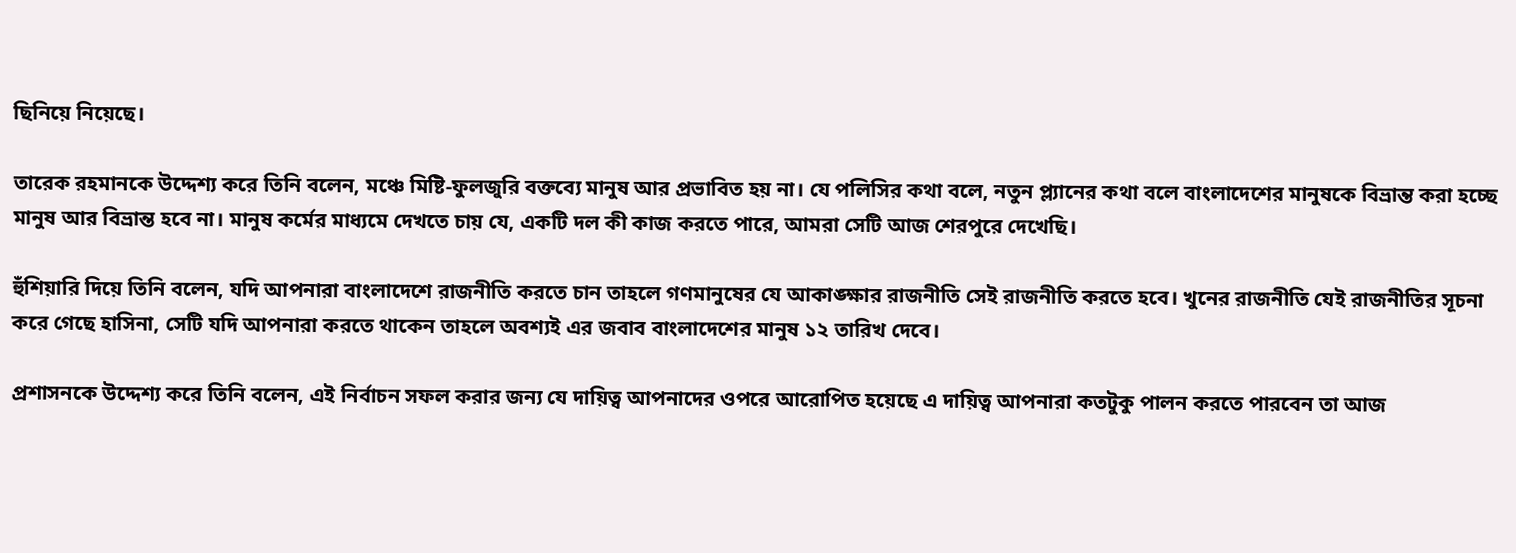ছিনিয়ে নিয়েছে।

তারেক রহমানকে উদ্দেশ্য করে তিনি বলেন, মঞ্চে মিষ্টি-ফুলজুরি বক্তব্যে মানুষ আর প্রভাবিত হয় না। যে পলিসির কথা বলে, নতুন প্ল্যানের কথা বলে বাংলাদেশের মানুষকে বিভ্রান্ত করা হচ্ছে মানুষ আর বিভ্রান্ত হবে না। মানুষ কর্মের মাধ্যমে দেখতে চায় যে, একটি দল কী কাজ করতে পারে, আমরা সেটি আজ শেরপুরে দেখেছি।

হুঁশিয়ারি দিয়ে তিনি বলেন, যদি আপনারা বাংলাদেশে রাজনীতি করতে চান তাহলে গণমানুষের যে আকাঙ্ক্ষার রাজনীতি সেই রাজনীতি করতে হবে। খুনের রাজনীতি যেই রাজনীতির সূচনা করে গেছে হাসিনা, সেটি যদি আপনারা করতে থাকেন তাহলে অবশ্যই এর জবাব বাংলাদেশের মানুষ ১২ তারিখ দেবে।

প্রশাসনকে উদ্দেশ্য করে তিনি বলেন, এই নির্বাচন সফল করার জন্য যে দায়িত্ব আপনাদের ওপরে আরোপিত হয়েছে এ দায়িত্ব আপনারা কতটুকু পালন করতে পারবেন তা আজ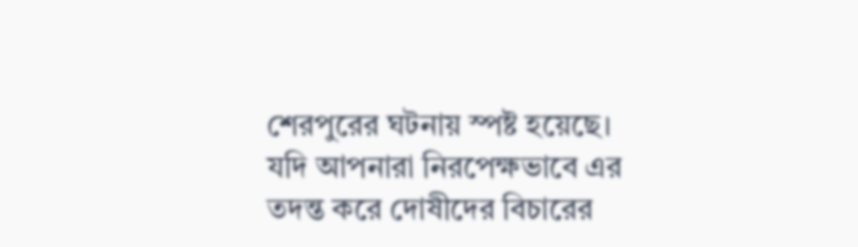শেরপুরের ঘটনায় স্পষ্ট হয়েছে। যদি আপনারা নিরপেক্ষভাবে এর তদন্ত করে দোষীদের বিচারের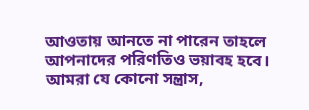আওতায় আনতে না পারেন তাহলে আপনাদের পরিণতিও ভয়াবহ হবে। আমরা যে কোনো সন্ত্রাস,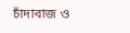চাঁদাবাজ ও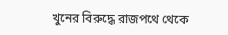খুনের বিরুদ্ধে রাজপথে থেকে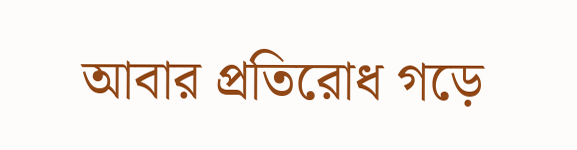আবার প্রতিরোধ গড়ে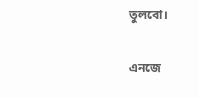তুলবো‌।

এনজে